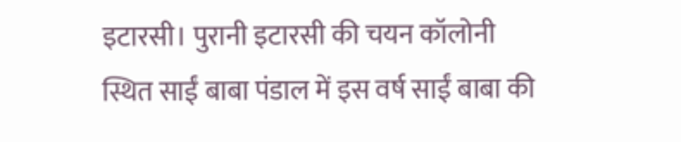इटारसी। पुरानी इटारसी की चयन कॉलोनी स्थित साईं बाबा पंडाल में इस वर्ष साईं बाबा की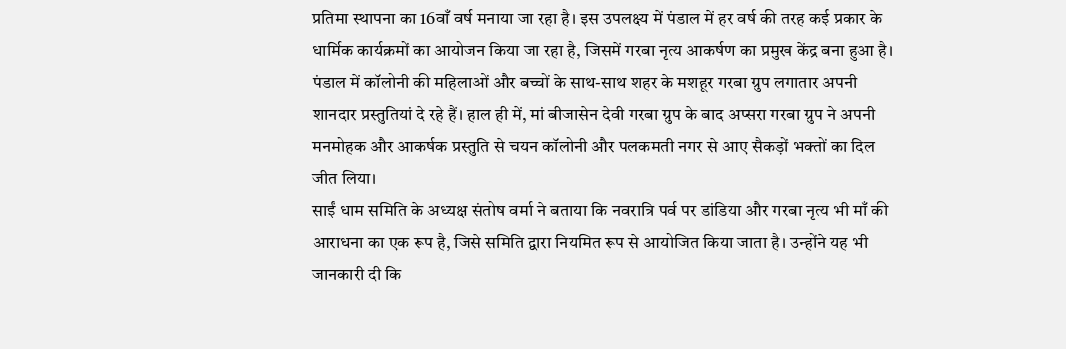प्रतिमा स्थापना का 16वाँ वर्ष मनाया जा रहा है। इस उपलक्ष्य में पंडाल में हर वर्ष की तरह कई प्रकार के धार्मिक कार्यक्रमों का आयोजन किया जा रहा है, जिसमें गरबा नृत्य आकर्षण का प्रमुख केंद्र बना हुआ है।
पंडाल में कॉलोनी की महिलाओं और बच्चों के साथ-साथ शहर के मशहूर गरबा ग्रुप लगातार अपनी शानदार प्रस्तुतियां दे रहे हैं। हाल ही में, मां बीजासेन देवी गरबा ग्रुप के बाद अप्सरा गरबा ग्रुप ने अपनी मनमोहक और आकर्षक प्रस्तुति से चयन कॉलोनी और पलकमती नगर से आए सैकड़ों भक्तों का दिल जीत लिया।
साईं धाम समिति के अध्यक्ष संतोष वर्मा ने बताया कि नवरात्रि पर्व पर डांडिया और गरबा नृत्य भी माँ की आराधना का एक रूप है, जिसे समिति द्वारा नियमित रूप से आयोजित किया जाता है। उन्होंने यह भी जानकारी दी कि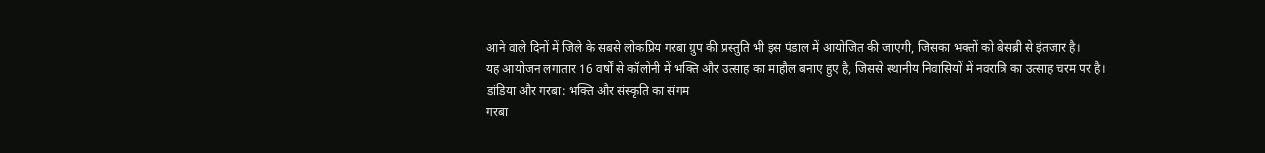आने वाले दिनों में जिले के सबसे लोकप्रिय गरबा ग्रुप की प्रस्तुति भी इस पंडाल में आयोजित की जाएगी, जिसका भक्तों को बेसब्री से इंतजार है।
यह आयोजन लगातार 16 वर्षों से कॉलोनी में भक्ति और उत्साह का माहौल बनाए हुए है, जिससे स्थानीय निवासियों में नवरात्रि का उत्साह चरम पर है।
डांडिया और गरबा: भक्ति और संस्कृति का संगम
गरबा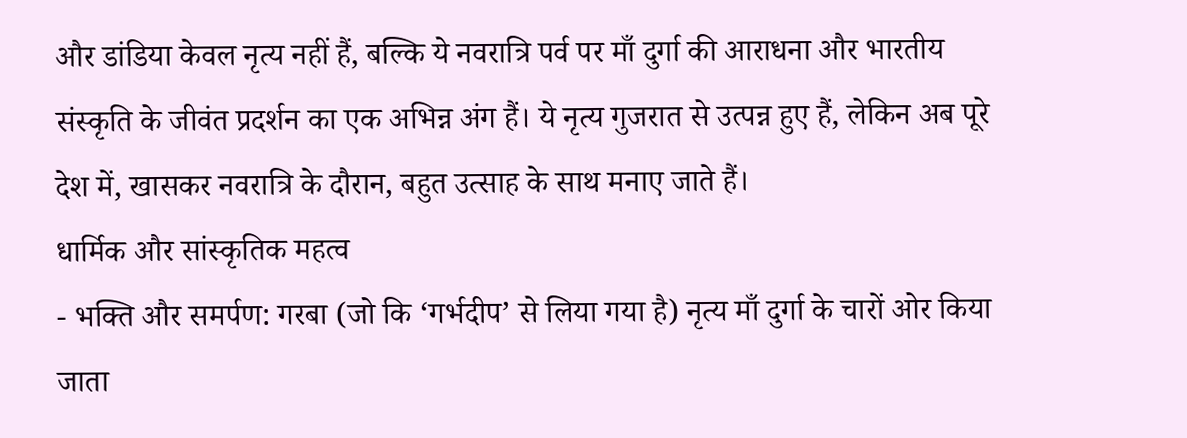और डांडिया केवल नृत्य नहीं हैं, बल्कि ये नवरात्रि पर्व पर माँ दुर्गा की आराधना और भारतीय संस्कृति के जीवंत प्रदर्शन का एक अभिन्न अंग हैं। ये नृत्य गुजरात से उत्पन्न हुए हैं, लेकिन अब पूरे देश में, खासकर नवरात्रि के दौरान, बहुत उत्साह के साथ मनाए जाते हैं।
धार्मिक और सांस्कृतिक महत्व
- भक्ति और समर्पण: गरबा (जो कि ‘गर्भदीप’ से लिया गया है) नृत्य माँ दुर्गा के चारों ओर किया जाता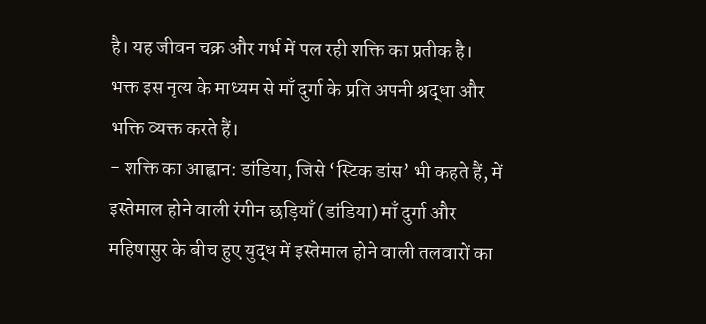है। यह जीवन चक्र और गर्भ में पल रही शक्ति का प्रतीक है। भक्त इस नृत्य के माध्यम से माँ दुर्गा के प्रति अपनी श्रद्धा और भक्ति व्यक्त करते हैं।
- शक्ति का आह्वान: डांडिया, जिसे ‘स्टिक डांस’ भी कहते हैं, में इस्तेमाल होने वाली रंगीन छड़ियाँ (डांडिया) माँ दुर्गा और महिषासुर के बीच हुए युद्ध में इस्तेमाल होने वाली तलवारों का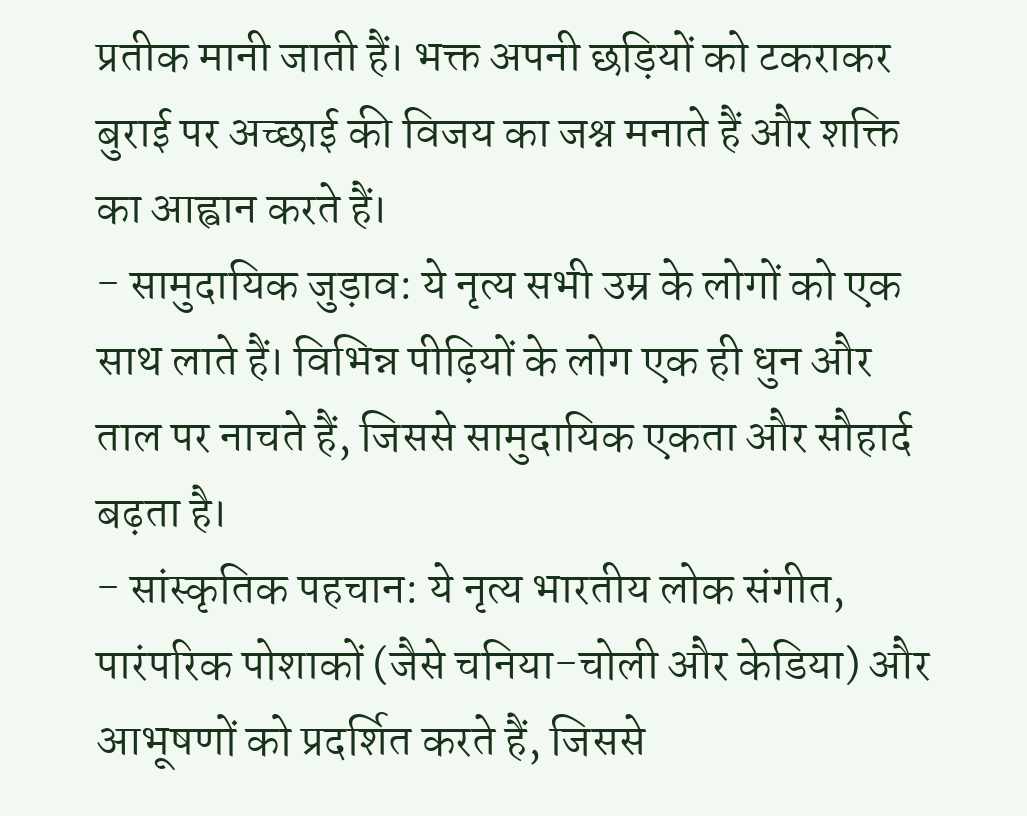प्रतीक मानी जाती हैं। भक्त अपनी छड़ियों को टकराकर बुराई पर अच्छाई की विजय का जश्न मनाते हैं और शक्ति का आह्वान करते हैं।
- सामुदायिक जुड़ाव: ये नृत्य सभी उम्र के लोगों को एक साथ लाते हैं। विभिन्न पीढ़ियों के लोग एक ही धुन और ताल पर नाचते हैं, जिससे सामुदायिक एकता और सौहार्द बढ़ता है।
- सांस्कृतिक पहचान: ये नृत्य भारतीय लोक संगीत, पारंपरिक पोशाकों (जैसे चनिया-चोली और केडिया) और आभूषणों को प्रदर्शित करते हैं, जिससे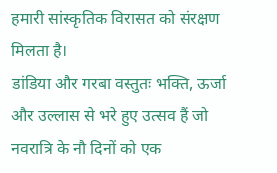हमारी सांस्कृतिक विरासत को संरक्षण मिलता है।
डांडिया और गरबा वस्तुतः भक्ति, ऊर्जा और उल्लास से भरे हुए उत्सव हैं जो नवरात्रि के नौ दिनों को एक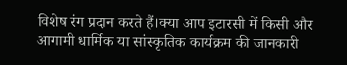विशेष रंग प्रदान करते हैं।क्या आप इटारसी में किसी और आगामी धार्मिक या सांस्कृतिक कार्यक्रम की जानकारी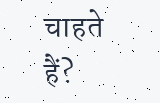चाहते हैं?